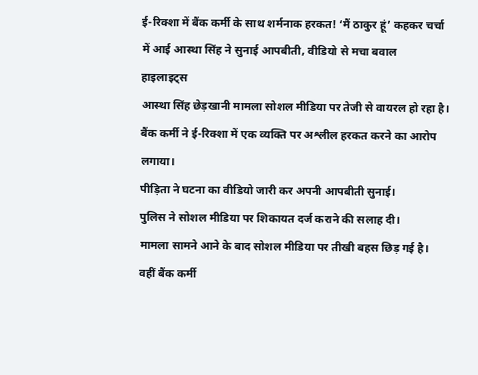ई-रिक्शा में बैंक कर्मी के साथ शर्मनाक हरकत! ‘मैं ठाकुर हूं’ कहकर चर्चा में आई आस्था सिंह ने सुनाई आपबीती, वीडियो से मचा बवाल
हाइलाइट्स
आस्था सिंह छेड़खानी मामला सोशल मीडिया पर तेजी से वायरल हो रहा है।
बैंक कर्मी ने ई-रिक्शा में एक व्यक्ति पर अश्लील हरकत करने का आरोप लगाया।
पीड़िता ने घटना का वीडियो जारी कर अपनी आपबीती सुनाई।
पुलिस ने सोशल मीडिया पर शिकायत दर्ज कराने की सलाह दी।
मामला सामने आने के बाद सोशल मीडिया पर तीखी बहस छिड़ गई है।
वहीं बैंक कर्मी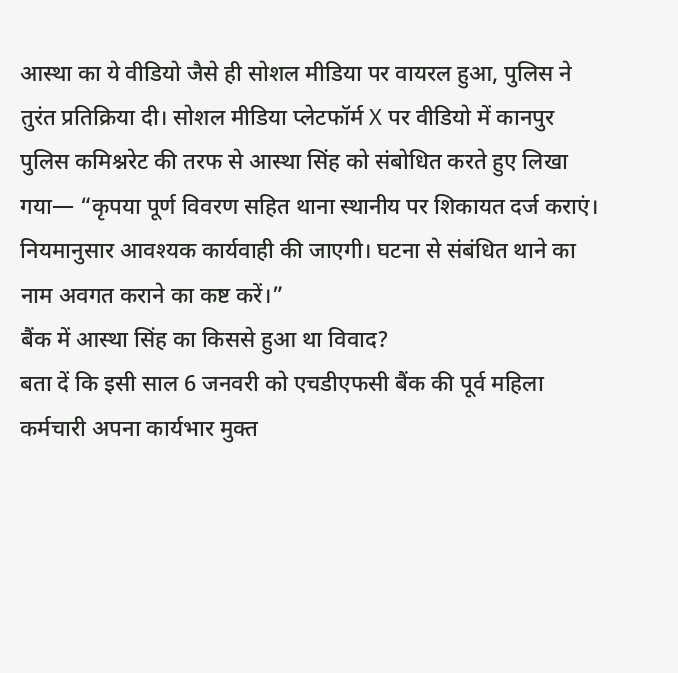आस्था का ये वीडियो जैसे ही सोशल मीडिया पर वायरल हुआ, पुलिस ने तुरंत प्रतिक्रिया दी। सोशल मीडिया प्लेटफॉर्म X पर वीडियो में कानपुर पुलिस कमिश्नरेट की तरफ से आस्था सिंह को संबोधित करते हुए लिखा गया— “कृपया पूर्ण विवरण सहित थाना स्थानीय पर शिकायत दर्ज कराएं। नियमानुसार आवश्यक कार्यवाही की जाएगी। घटना से संबंधित थाने का नाम अवगत कराने का कष्ट करें।”
बैंक में आस्था सिंह का किससे हुआ था विवाद?
बता दें कि इसी साल 6 जनवरी को एचडीएफसी बैंक की पूर्व महिला कर्मचारी अपना कार्यभार मुक्त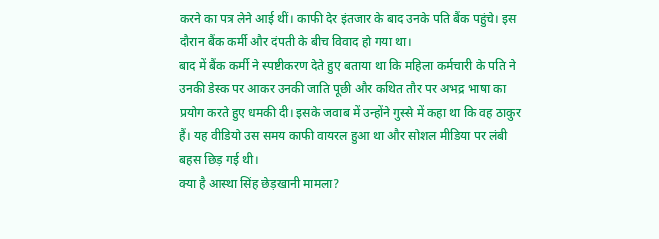करने का पत्र लेने आई थीं। काफी देर इंतजार के बाद उनके पति बैंक पहुंचे। इस दौरान बैंक कर्मी और दंपती के बीच विवाद हो गया था।
बाद में बैंक कर्मी ने स्पष्टीकरण देते हुए बताया था कि महिला कर्मचारी के पति ने उनकी डेस्क पर आकर उनकी जाति पूछी और कथित तौर पर अभद्र भाषा का प्रयोग करते हुए धमकी दी। इसके जवाब में उन्होंने गुस्से में कहा था कि वह ठाकुर हैं। यह वीडियो उस समय काफी वायरल हुआ था और सोशल मीडिया पर लंबी बहस छिड़ गई थी।
क्या है आस्था सिंह छेड़खानी मामला?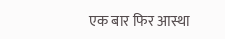एक बार फिर आस्था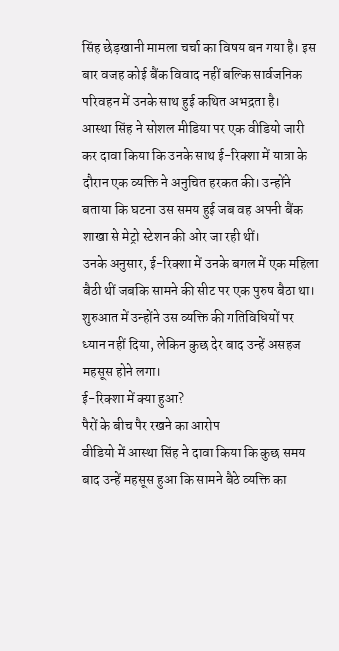सिंह छेड़खानी मामला चर्चा का विषय बन गया है। इस बार वजह कोई बैंक विवाद नहीं बल्कि सार्वजनिक परिवहन में उनके साथ हुई कथित अभद्रता है।
आस्था सिंह ने सोशल मीडिया पर एक वीडियो जारी कर दावा किया कि उनके साथ ई-रिक्शा में यात्रा के दौरान एक व्यक्ति ने अनुचित हरकत की। उन्होंने बताया कि घटना उस समय हुई जब वह अपनी बैंक शाखा से मेट्रो स्टेशन की ओर जा रही थीं।
उनके अनुसार, ई-रिक्शा में उनके बगल में एक महिला बैठी थीं जबकि सामने की सीट पर एक पुरुष बैठा था। शुरुआत में उन्होंने उस व्यक्ति की गतिविधियों पर ध्यान नहीं दिया, लेकिन कुछ देर बाद उन्हें असहज महसूस होने लगा।
ई-रिक्शा में क्या हुआ?
पैरों के बीच पैर रखने का आरोप
वीडियो में आस्था सिंह ने दावा किया कि कुछ समय बाद उन्हें महसूस हुआ कि सामने बैठे व्यक्ति का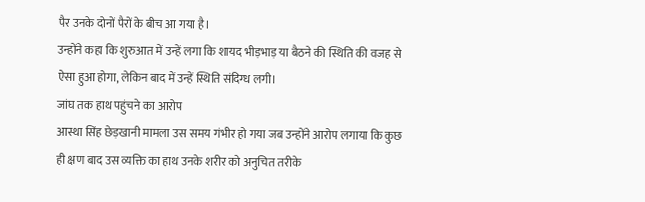पैर उनके दोनों पैरों के बीच आ गया है।
उन्होंने कहा कि शुरुआत में उन्हें लगा कि शायद भीड़भाड़ या बैठने की स्थिति की वजह से ऐसा हुआ होगा, लेकिन बाद में उन्हें स्थिति संदिग्ध लगी।
जांघ तक हाथ पहुंचने का आरोप
आस्था सिंह छेड़खानी मामला उस समय गंभीर हो गया जब उन्होंने आरोप लगाया कि कुछ ही क्षण बाद उस व्यक्ति का हाथ उनके शरीर को अनुचित तरीके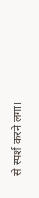से स्पर्श करने लगा।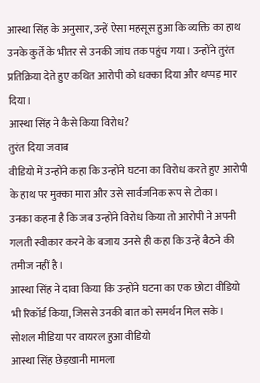आस्था सिंह के अनुसार, उन्हें ऐसा महसूस हुआ कि व्यक्ति का हाथ उनके कुर्ते के भीतर से उनकी जांघ तक पहुंच गया। उन्होंने तुरंत प्रतिक्रिया देते हुए कथित आरोपी को धक्का दिया और थप्पड़ मार दिया।
आस्था सिंह ने कैसे किया विरोध?
तुरंत दिया जवाब
वीडियो में उन्होंने कहा कि उन्होंने घटना का विरोध करते हुए आरोपी के हाथ पर मुक्का मारा और उसे सार्वजनिक रूप से टोका।
उनका कहना है कि जब उन्होंने विरोध किया तो आरोपी ने अपनी गलती स्वीकार करने के बजाय उनसे ही कहा कि उन्हें बैठने की तमीज नहीं है।
आस्था सिंह ने दावा किया कि उन्होंने घटना का एक छोटा वीडियो भी रिकॉर्ड किया, जिससे उनकी बात को समर्थन मिल सके।
सोशल मीडिया पर वायरल हुआ वीडियो
आस्था सिंह छेड़खानी मामला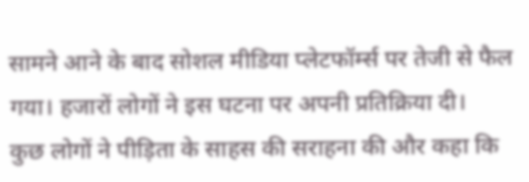सामने आने के बाद सोशल मीडिया प्लेटफॉर्म्स पर तेजी से फैल गया। हजारों लोगों ने इस घटना पर अपनी प्रतिक्रिया दी।
कुछ लोगों ने पीड़िता के साहस की सराहना की और कहा कि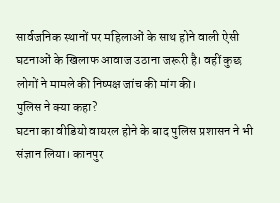सार्वजनिक स्थानों पर महिलाओं के साथ होने वाली ऐसी घटनाओं के खिलाफ आवाज उठाना जरूरी है। वहीं कुछ लोगों ने मामले की निष्पक्ष जांच की मांग की।
पुलिस ने क्या कहा?
घटना का वीडियो वायरल होने के बाद पुलिस प्रशासन ने भी संज्ञान लिया। कानपुर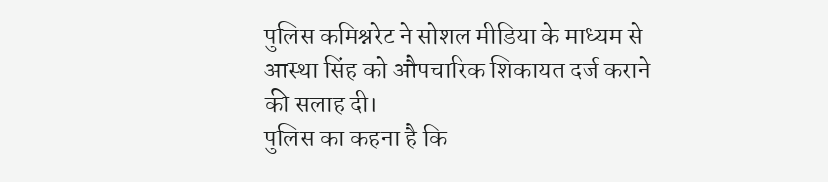पुलिस कमिश्नरेट ने सोशल मीडिया के माध्यम से आस्था सिंह को औपचारिक शिकायत दर्ज कराने की सलाह दी।
पुलिस का कहना है कि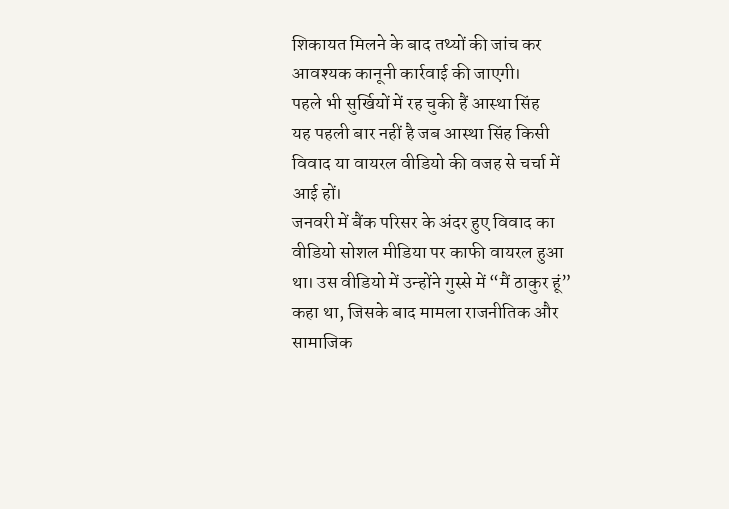शिकायत मिलने के बाद तथ्यों की जांच कर आवश्यक कानूनी कार्रवाई की जाएगी।
पहले भी सुर्खियों में रह चुकी हैं आस्था सिंह
यह पहली बार नहीं है जब आस्था सिंह किसी विवाद या वायरल वीडियो की वजह से चर्चा में आई हों।
जनवरी में बैंक परिसर के अंदर हुए विवाद का वीडियो सोशल मीडिया पर काफी वायरल हुआ था। उस वीडियो में उन्होंने गुस्से में “मैं ठाकुर हूं” कहा था, जिसके बाद मामला राजनीतिक और सामाजिक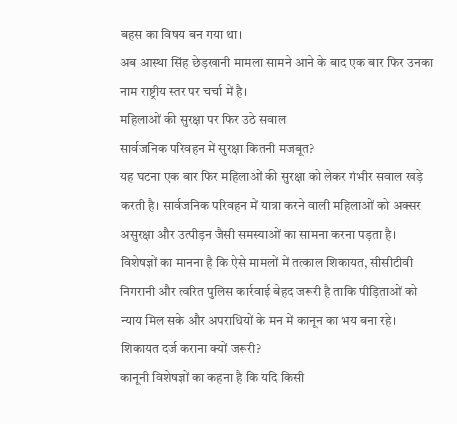बहस का विषय बन गया था।
अब आस्था सिंह छेड़खानी मामला सामने आने के बाद एक बार फिर उनका नाम राष्ट्रीय स्तर पर चर्चा में है।
महिलाओं की सुरक्षा पर फिर उठे सवाल
सार्वजनिक परिवहन में सुरक्षा कितनी मजबूत?
यह घटना एक बार फिर महिलाओं की सुरक्षा को लेकर गंभीर सवाल खड़े करती है। सार्वजनिक परिवहन में यात्रा करने वाली महिलाओं को अक्सर असुरक्षा और उत्पीड़न जैसी समस्याओं का सामना करना पड़ता है।
विशेषज्ञों का मानना है कि ऐसे मामलों में तत्काल शिकायत, सीसीटीवी निगरानी और त्वरित पुलिस कार्रवाई बेहद जरूरी है ताकि पीड़िताओं को न्याय मिल सके और अपराधियों के मन में कानून का भय बना रहे।
शिकायत दर्ज कराना क्यों जरूरी?
कानूनी विशेषज्ञों का कहना है कि यदि किसी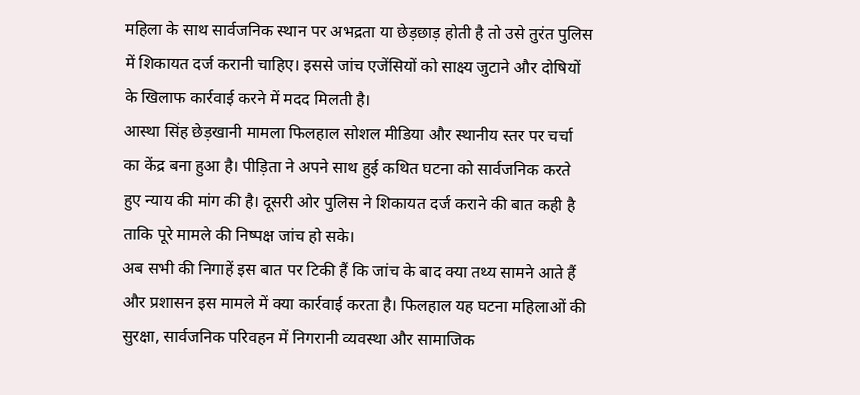महिला के साथ सार्वजनिक स्थान पर अभद्रता या छेड़छाड़ होती है तो उसे तुरंत पुलिस में शिकायत दर्ज करानी चाहिए। इससे जांच एजेंसियों को साक्ष्य जुटाने और दोषियों के खिलाफ कार्रवाई करने में मदद मिलती है।
आस्था सिंह छेड़खानी मामला फिलहाल सोशल मीडिया और स्थानीय स्तर पर चर्चा का केंद्र बना हुआ है। पीड़िता ने अपने साथ हुई कथित घटना को सार्वजनिक करते हुए न्याय की मांग की है। दूसरी ओर पुलिस ने शिकायत दर्ज कराने की बात कही है ताकि पूरे मामले की निष्पक्ष जांच हो सके।
अब सभी की निगाहें इस बात पर टिकी हैं कि जांच के बाद क्या तथ्य सामने आते हैं और प्रशासन इस मामले में क्या कार्रवाई करता है। फिलहाल यह घटना महिलाओं की सुरक्षा, सार्वजनिक परिवहन में निगरानी व्यवस्था और सामाजिक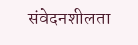संवेदनशीलता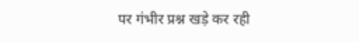पर गंभीर प्रश्न खड़े कर रही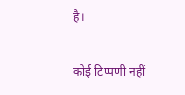है।

कोई टिप्पणी नहीं